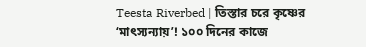Teesta Riverbed | তিস্তার চরে কৃষ্ণের ‘মাৎস্যন্যায়’! ১০০ দিনের কাজে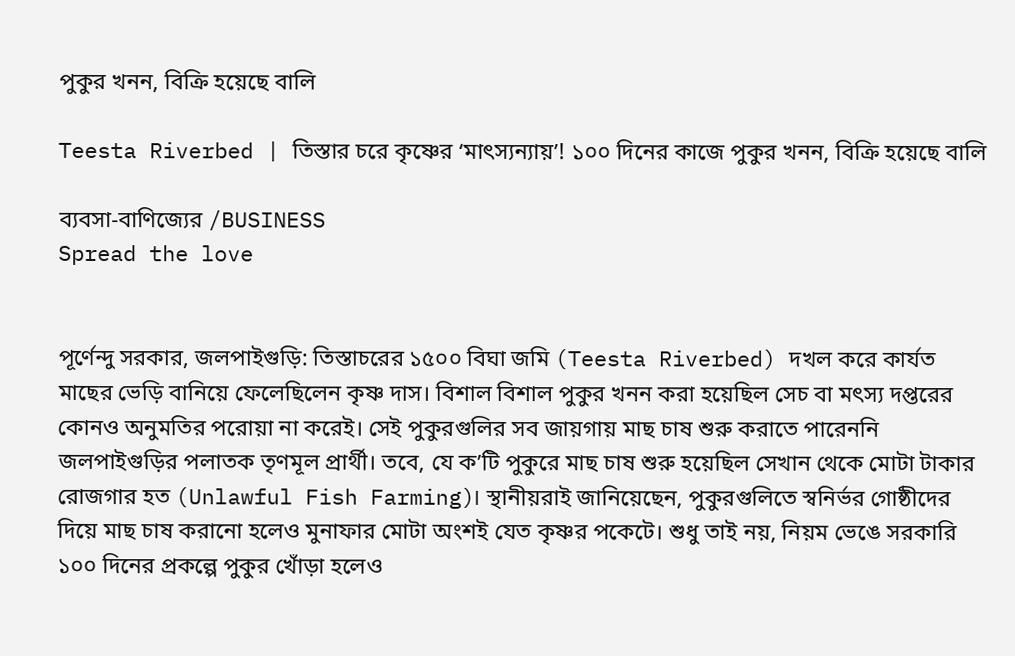পুকুর খনন, বিক্রি হয়েছে বালি

Teesta Riverbed | তিস্তার চরে কৃষ্ণের ‘মাৎস্যন্যায়’! ১০০ দিনের কাজে পুকুর খনন, বিক্রি হয়েছে বালি

ব্যবসা-বাণিজ্যের /BUSINESS
Spread the love


পূর্ণেন্দু সরকার, জলপাইগুড়ি: তিস্তাচরের ১৫০০ বিঘা জমি (Teesta Riverbed) দখল করে কার্যত মাছের ভেড়ি বানিয়ে ফেলেছিলেন কৃষ্ণ দাস। বিশাল বিশাল পুকুর খনন করা হয়েছিল সেচ বা মৎস্য দপ্তরের কোনও অনুমতির পরোয়া না করেই। সেই পুকুরগুলির সব জায়গায় মাছ চাষ শুরু করাতে পারেননি জলপাইগুড়ির পলাতক তৃণমূল প্রার্থী। তবে, যে ক’টি পুকুরে মাছ চাষ শুরু হয়েছিল সেখান থেকে মোটা টাকার রোজগার হত (Unlawful Fish Farming)। স্থানীয়রাই জানিয়েছেন, পুকুরগুলিতে স্বনির্ভর গোষ্ঠীদের দিয়ে মাছ চাষ করানো হলেও মুনাফার মোটা অংশই যেত কৃষ্ণর পকেটে। শুধু তাই নয়, নিয়ম ভেঙে সরকারি ১০০ দিনের প্রকল্পে পুকুর খোঁড়া হলেও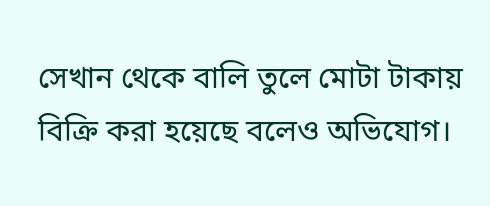সেখান থেকে বালি তুলে মোটা টাকায় বিক্রি করা হয়েছে বলেও অভিযোগ।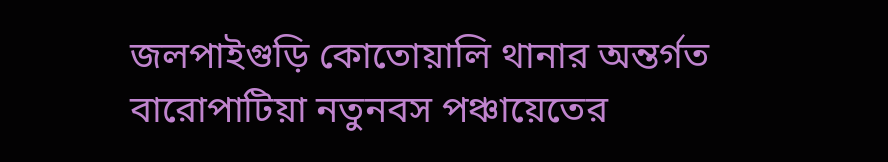জলপাইগুড়ি কোতোয়ালি থানার অন্তর্গত বারোপাটিয়া নতুনবস পঞ্চায়েতের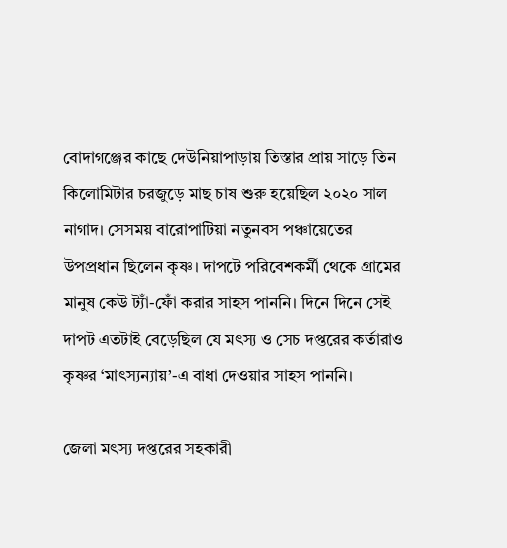বোদাগঞ্জের কাছে দেউনিয়াপাড়ায় তিস্তার প্রায় সাড়ে তিন কিলোমিটার চরজুড়ে মাছ চাষ শুরু হয়েছিল ২০২০ সাল নাগাদ। সেসময় বারোপাটিয়া নতুনবস পঞ্চায়েতের উপপ্রধান ছিলেন কৃষ্ণ। দাপটে পরিবেশকর্মী থেকে গ্রামের মানুষ কেউ ট্যাঁ-ফোঁ করার সাহস পাননি। দিনে দিনে সেই দাপট এতটাই বেড়েছিল যে মৎস্য ও সেচ দপ্তরের কর্তারাও কৃষ্ণর ‘মাৎস্যন্যায়’-এ বাধা দেওয়ার সাহস পাননি।

জেলা মৎস্য দপ্তরের সহকারী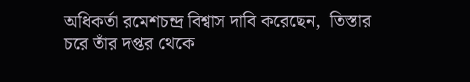অধিকর্তা রমেশচন্দ্র বিশ্বাস দাবি করেছেন,  তিস্তার চরে তাঁর দপ্তর থেকে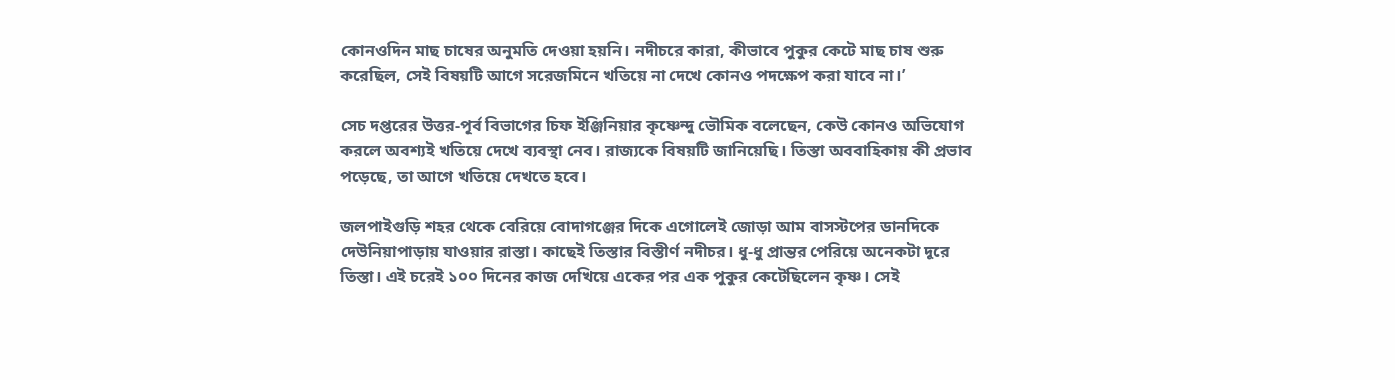কোনওদিন মাছ চাষের অনুমতি দেওয়া হয়নি। নদীচরে কারা, কীভাবে পুকুর কেটে মাছ চাষ শুরু করেছিল, সেই বিষয়টি আগে সরেজমিনে খতিয়ে না দেখে কোনও পদক্ষেপ করা যাবে না।’

সেচ দপ্তরের উত্তর-পূর্ব বিভাগের চিফ ইঞ্জিনিয়ার কৃষ্ণেন্দু ভৌমিক বলেছেন, কেউ কোনও অভিযোগ করলে অবশ্যই খতিয়ে দেখে ব্যবস্থা নেব। রাজ্যকে বিষয়টি জানিয়েছি। তিস্তা অববাহিকায় কী প্রভাব পড়েছে, তা আগে খতিয়ে দেখতে হবে।

জলপাইগুড়ি শহর থেকে বেরিয়ে বোদাগঞ্জের দিকে এগোলেই জোড়া আম বাসস্টপের ডানদিকে দেউনিয়াপাড়ায় যাওয়ার রাস্তা। কাছেই তিস্তার বিস্তীর্ণ নদীচর। ধু-ধু প্রান্তর পেরিয়ে অনেকটা দূরে তিস্তা। এই চরেই ১০০ দিনের কাজ দেখিয়ে একের পর এক পুকুর কেটেছিলেন কৃষ্ণ। সেই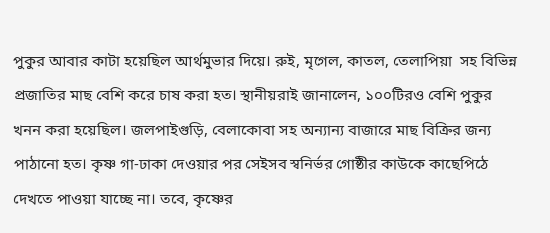পুকুর আবার কাটা হয়েছিল আর্থমুভার দিয়ে। রুই, মৃগেল, কাতল, তেলাপিয়া  সহ বিভিন্ন প্রজাতির মাছ বেশি করে চাষ করা হত। স্থানীয়রাই জানালেন, ১০০টিরও বেশি পুকুর খনন করা হয়েছিল। জলপাইগুড়ি, বেলাকোবা সহ অন্যান্য বাজারে মাছ বিক্রির জন্য পাঠানো হত। কৃষ্ণ গা-ঢাকা দেওয়ার পর সেইসব স্বনির্ভর গোষ্ঠীর কাউকে কাছেপিঠে দেখতে পাওয়া যাচ্ছে না। তবে, কৃষ্ণের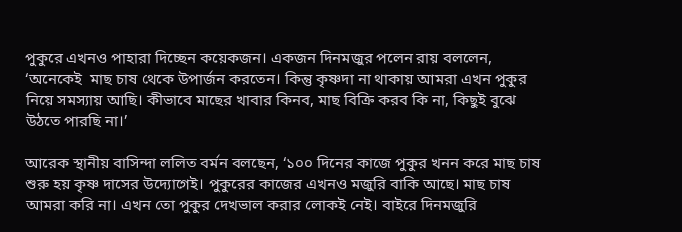পুকুরে এখনও পাহারা দিচ্ছেন কয়েকজন। একজন দিনমজুর পলেন রায় বললেন, ‘অনেকেই  মাছ চাষ থেকে উপার্জন করতেন। কিন্তু কৃষ্ণদা না থাকায় আমরা এখন পুকুর নিয়ে সমস্যায় আছি। কীভাবে মাছের খাবার কিনব, মাছ বিক্রি করব কি না, কিছুই বুঝে উঠতে পারছি না।’

আরেক স্থানীয় বাসিন্দা ললিত বর্মন বলছেন, ‘১০০ দিনের কাজে পুকুর খনন করে মাছ চাষ শুরু হয় কৃষ্ণ দাসের উদ্যোগেই। পুকুরের কাজের এখনও মজুরি বাকি আছে। মাছ চাষ আমরা করি না। এখন তো পুকুর দেখভাল করার লোকই নেই। বাইরে দিনমজুরি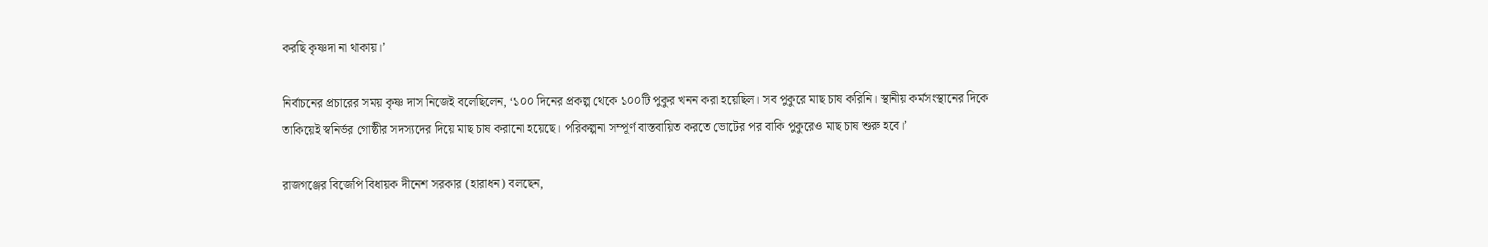করছি কৃষ্ণদা না থাকায়।’

নির্বাচনের প্রচারের সময় কৃষ্ণ দাস নিজেই বলেছিলেন, ‘১০০ দিনের প্রকল্প থেকে ১০০টি পুকুর খনন করা হয়েছিল। সব পুকুরে মাছ চাষ করিনি। স্থানীয় কর্মসংস্থানের দিকে তাকিয়েই স্বনির্ভর গোষ্ঠীর সদস্যদের দিয়ে মাছ চাষ করানো হয়েছে। পরিকল্পনা সম্পূর্ণ বাস্তবায়িত করতে ভোটের পর বাকি পুকুরেও মাছ চাষ শুরু হবে।’

রাজগঞ্জের বিজেপি বিধায়ক দীনেশ সরকার (হারাধন) বলছেন,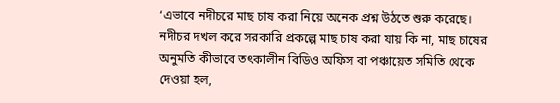‘এভাবে নদীচরে মাছ চাষ করা নিয়ে অনেক প্রশ্ন উঠতে শুরু করেছে। নদীচর দখল করে সরকারি প্রকল্পে মাছ চাষ করা যায় কি না, মাছ চাষের অনুমতি কীভাবে তৎকালীন বিডিও অফিস বা পঞ্চায়েত সমিতি থেকে দেওয়া হল,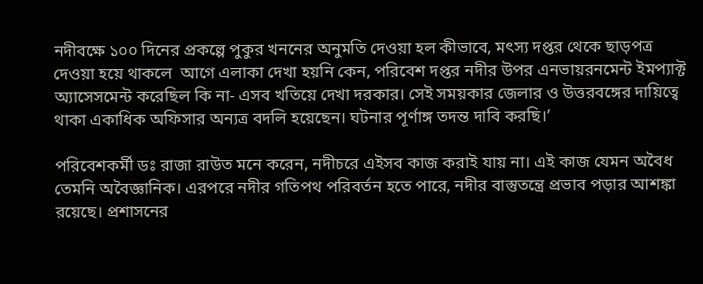নদীবক্ষে ১০০ দিনের প্রকল্পে পুকুর খননের অনুমতি দেওয়া হল কীভাবে, মৎস্য দপ্তর থেকে ছাড়পত্র দেওয়া হয়ে থাকলে  আগে এলাকা দেখা হয়নি কেন, পরিবেশ দপ্তর নদীর উপর এনভায়রনমেন্ট ইমপ্যাক্ট অ্যাসেসমেন্ট করেছিল কি না- এসব খতিয়ে দেখা দরকার। সেই সময়কার জেলার ও উত্তরবঙ্গের দায়িত্বে থাকা একাধিক অফিসার অন্যত্র বদলি হয়েছেন। ঘটনার পূর্ণাঙ্গ তদন্ত দাবি করছি।’

পরিবেশকর্মী ডঃ রাজা রাউত মনে করেন, নদীচরে এইসব কাজ করাই যায় না। এই কাজ যেমন অবৈধ তেমনি অবৈজ্ঞানিক। এরপরে নদীর গতিপথ পরিবর্তন হতে পারে, নদীর বাস্তুতন্ত্রে প্রভাব পড়ার আশঙ্কা রয়েছে। প্রশাসনের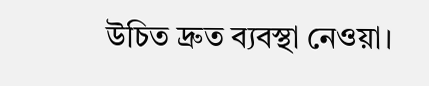উচিত দ্রুত ব্যবস্থা নেওয়া।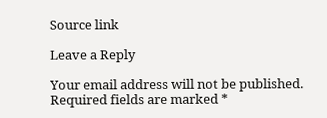Source link

Leave a Reply

Your email address will not be published. Required fields are marked *